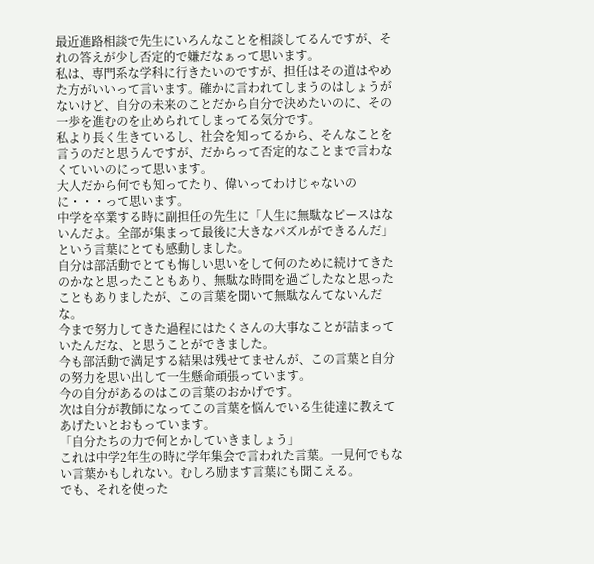最近進路相談で先生にいろんなことを相談してるんですが、それの答えが少し否定的で嫌だなぁって思います。
私は、専門系な学科に行きたいのですが、担任はその道はやめた方がいいって言います。確かに言われてしまうのはしょうがないけど、自分の未来のことだから自分で決めたいのに、その一歩を進むのを止められてしまってる気分です。
私より長く生きているし、社会を知ってるから、そんなことを言うのだと思うんですが、だからって否定的なことまで言わなくていいのにって思います。
大人だから何でも知ってたり、偉いってわけじゃないのに・・・って思います。
中学を卒業する時に副担任の先生に「人生に無駄なピースはないんだよ。全部が集まって最後に大きなパズルができるんだ」という言葉にとても感動しました。
自分は部活動でとても悔しい思いをして何のために続けてきたのかなと思ったこともあり、無駄な時間を過ごしたなと思ったこともありましたが、この言葉を聞いて無駄なんてないんだな。
今まで努力してきた過程にはたくさんの大事なことが詰まっていたんだな、と思うことができました。
今も部活動で満足する結果は残せてませんが、この言葉と自分の努力を思い出して一生懸命頑張っています。
今の自分があるのはこの言葉のおかげです。
次は自分が教師になってこの言葉を悩んでいる生徒達に教えてあげたいとおもっています。
「自分たちの力で何とかしていきましょう」
これは中学2年生の時に学年集会で言われた言葉。一見何でもない言葉かもしれない。むしろ励ます言葉にも聞こえる。
でも、それを使った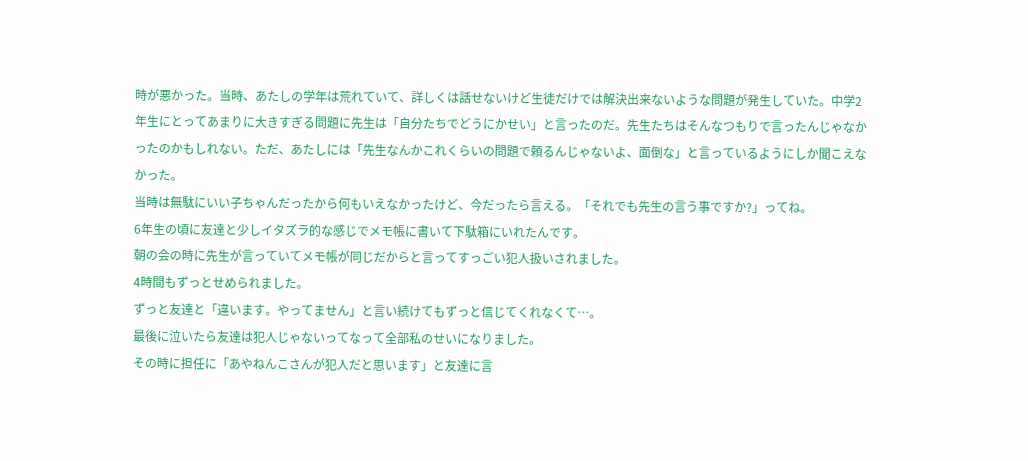時が悪かった。当時、あたしの学年は荒れていて、詳しくは話せないけど生徒だけでは解決出来ないような問題が発生していた。中学2年生にとってあまりに大きすぎる問題に先生は「自分たちでどうにかせい」と言ったのだ。先生たちはそんなつもりで言ったんじゃなかったのかもしれない。ただ、あたしには「先生なんかこれくらいの問題で頼るんじゃないよ、面倒な」と言っているようにしか聞こえなかった。
当時は無駄にいい子ちゃんだったから何もいえなかったけど、今だったら言える。「それでも先生の言う事ですか?」ってね。
6年生の頃に友達と少しイタズラ的な感じでメモ帳に書いて下駄箱にいれたんです。
朝の会の時に先生が言っていてメモ帳が同じだからと言ってすっごい犯人扱いされました。
4時間もずっとせめられました。
ずっと友達と「違います。やってません」と言い続けてもずっと信じてくれなくて…。
最後に泣いたら友達は犯人じゃないってなって全部私のせいになりました。
その時に担任に「あやねんこさんが犯人だと思います」と友達に言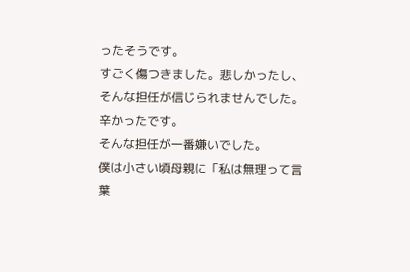ったそうです。
すごく傷つきました。悲しかったし、そんな担任が信じられませんでした。辛かったです。
そんな担任が一番嫌いでした。
僕は小さい頃母親に「私は無理って言葉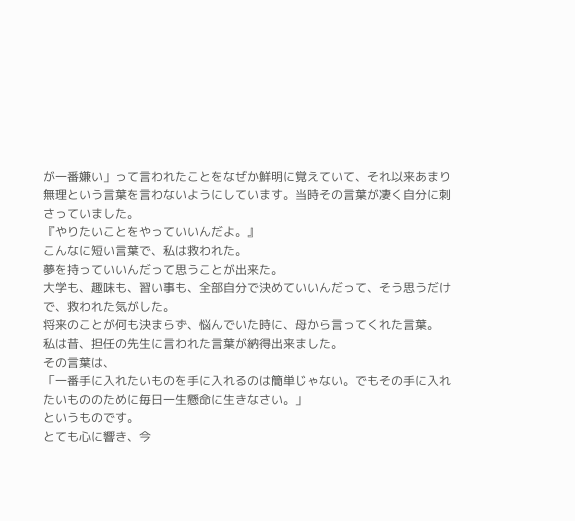が一番嫌い」って言われたことをなぜか鮮明に覚えていて、それ以来あまり無理という言葉を言わないようにしています。当時その言葉が凄く自分に刺さっていました。
『やりたいことをやっていいんだよ。』
こんなに短い言葉で、私は救われた。
夢を持っていいんだって思うことが出来た。
大学も、趣味も、習い事も、全部自分で決めていいんだって、そう思うだけで、救われた気がした。
将来のことが何も決まらず、悩んでいた時に、母から言ってくれた言葉。
私は昔、担任の先生に言われた言葉が納得出来ました。
その言葉は、
「一番手に入れたいものを手に入れるのは簡単じゃない。でもその手に入れたいもののために毎日一生懸命に生きなさい。」
というものです。
とても心に響き、今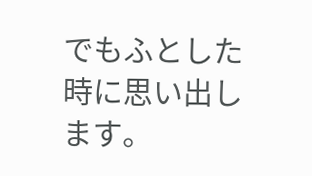でもふとした時に思い出します。